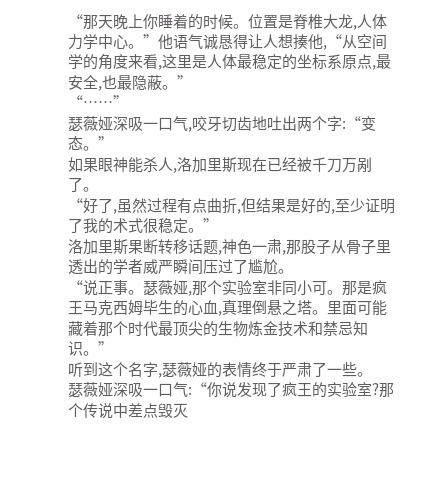“那天晚上你睡着的时候。位置是脊椎大龙,人体力学中心。”他语气诚恳得让人想揍他,“从空间学的角度来看,这里是人体最稳定的坐标系原点,最安全,也最隐蔽。”
“……”
瑟薇娅深吸一口气,咬牙切齿地吐出两个字:“变态。”
如果眼神能杀人,洛加里斯现在已经被千刀万剐了。
“好了,虽然过程有点曲折,但结果是好的,至少证明了我的术式很稳定。”
洛加里斯果断转移话题,神色一肃,那股子从骨子里透出的学者威严瞬间压过了尴尬。
“说正事。瑟薇娅,那个实验室非同小可。那是疯王马克西姆毕生的心血,真理倒悬之塔。里面可能藏着那个时代最顶尖的生物炼金技术和禁忌知识。”
听到这个名字,瑟薇娅的表情终于严肃了一些。
瑟薇娅深吸一口气:“你说发现了疯王的实验室?那个传说中差点毁灭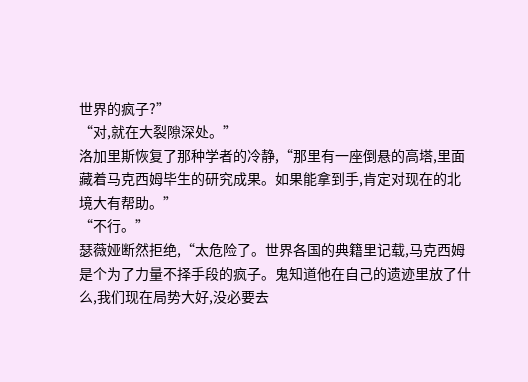世界的疯子?”
“对,就在大裂隙深处。”
洛加里斯恢复了那种学者的冷静,“那里有一座倒悬的高塔,里面藏着马克西姆毕生的研究成果。如果能拿到手,肯定对现在的北境大有帮助。”
“不行。”
瑟薇娅断然拒绝,“太危险了。世界各国的典籍里记载,马克西姆是个为了力量不择手段的疯子。鬼知道他在自己的遗迹里放了什么,我们现在局势大好,没必要去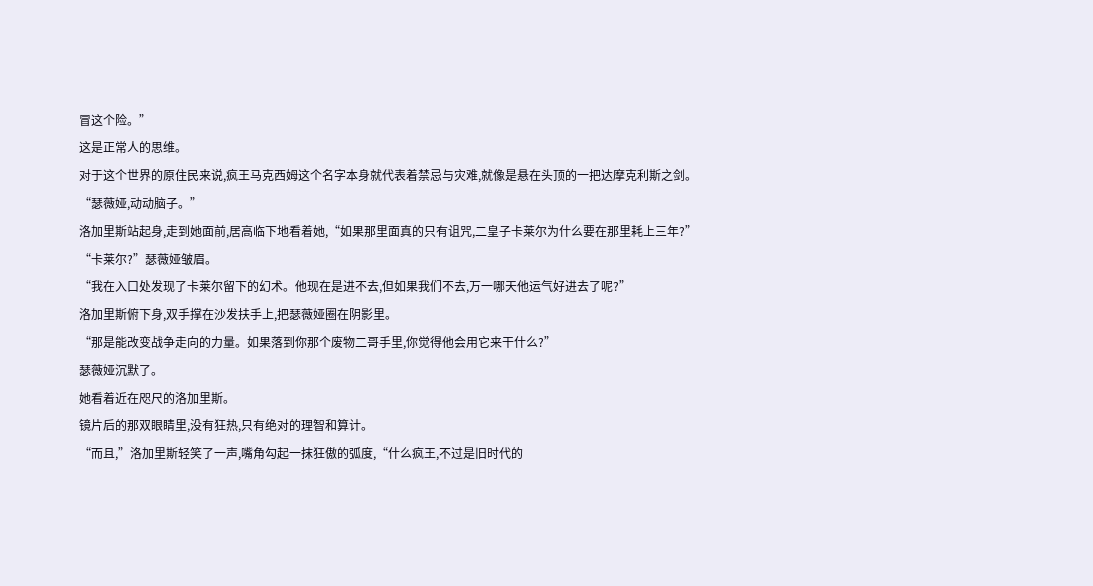冒这个险。”
这是正常人的思维。
对于这个世界的原住民来说,疯王马克西姆这个名字本身就代表着禁忌与灾难,就像是悬在头顶的一把达摩克利斯之剑。
“瑟薇娅,动动脑子。”
洛加里斯站起身,走到她面前,居高临下地看着她,“如果那里面真的只有诅咒,二皇子卡莱尔为什么要在那里耗上三年?”
“卡莱尔?”瑟薇娅皱眉。
“我在入口处发现了卡莱尔留下的幻术。他现在是进不去,但如果我们不去,万一哪天他运气好进去了呢?”
洛加里斯俯下身,双手撑在沙发扶手上,把瑟薇娅圈在阴影里。
“那是能改变战争走向的力量。如果落到你那个废物二哥手里,你觉得他会用它来干什么?”
瑟薇娅沉默了。
她看着近在咫尺的洛加里斯。
镜片后的那双眼睛里,没有狂热,只有绝对的理智和算计。
“而且,”洛加里斯轻笑了一声,嘴角勾起一抹狂傲的弧度,“什么疯王,不过是旧时代的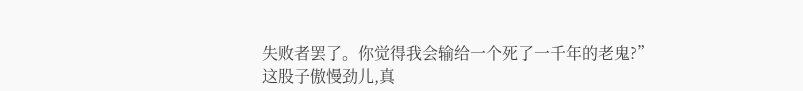失败者罢了。你觉得我会输给一个死了一千年的老鬼?”
这股子傲慢劲儿,真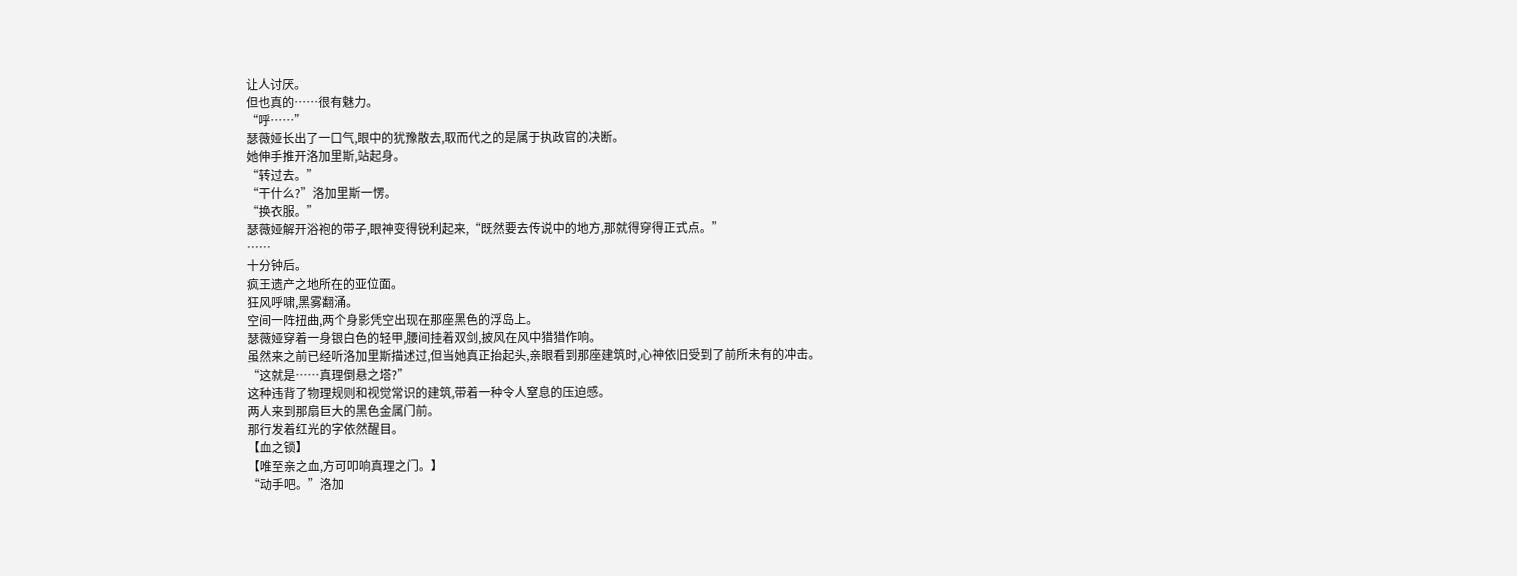让人讨厌。
但也真的……很有魅力。
“呼……”
瑟薇娅长出了一口气,眼中的犹豫散去,取而代之的是属于执政官的决断。
她伸手推开洛加里斯,站起身。
“转过去。”
“干什么?”洛加里斯一愣。
“换衣服。”
瑟薇娅解开浴袍的带子,眼神变得锐利起来,“既然要去传说中的地方,那就得穿得正式点。”
……
十分钟后。
疯王遗产之地所在的亚位面。
狂风呼啸,黑雾翻涌。
空间一阵扭曲,两个身影凭空出现在那座黑色的浮岛上。
瑟薇娅穿着一身银白色的轻甲,腰间挂着双剑,披风在风中猎猎作响。
虽然来之前已经听洛加里斯描述过,但当她真正抬起头,亲眼看到那座建筑时,心神依旧受到了前所未有的冲击。
“这就是……真理倒悬之塔?”
这种违背了物理规则和视觉常识的建筑,带着一种令人窒息的压迫感。
两人来到那扇巨大的黑色金属门前。
那行发着红光的字依然醒目。
【血之锁】
【唯至亲之血,方可叩响真理之门。】
“动手吧。”洛加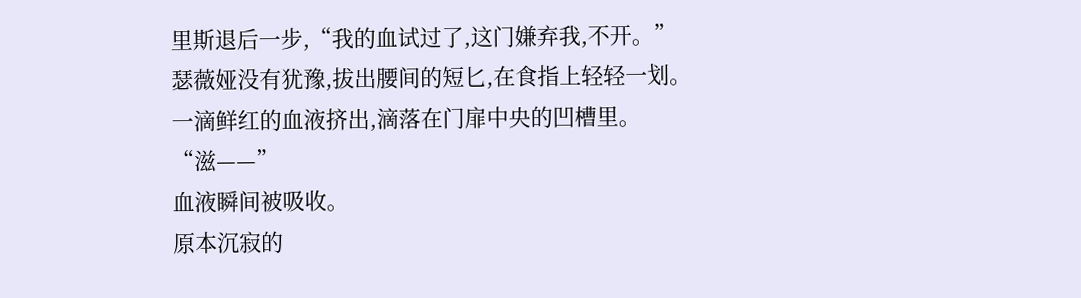里斯退后一步,“我的血试过了,这门嫌弃我,不开。”
瑟薇娅没有犹豫,拔出腰间的短匕,在食指上轻轻一划。
一滴鲜红的血液挤出,滴落在门扉中央的凹槽里。
“滋——”
血液瞬间被吸收。
原本沉寂的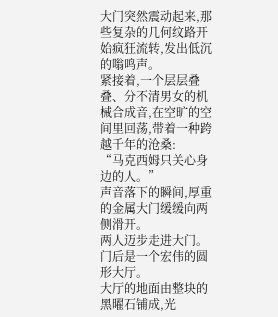大门突然震动起来,那些复杂的几何纹路开始疯狂流转,发出低沉的嗡鸣声。
紧接着,一个层层叠叠、分不清男女的机械合成音,在空旷的空间里回荡,带着一种跨越千年的沧桑:
“马克西姆只关心身边的人。”
声音落下的瞬间,厚重的金属大门缓缓向两侧滑开。
两人迈步走进大门。
门后是一个宏伟的圆形大厅。
大厅的地面由整块的黑曜石铺成,光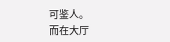可鉴人。
而在大厅